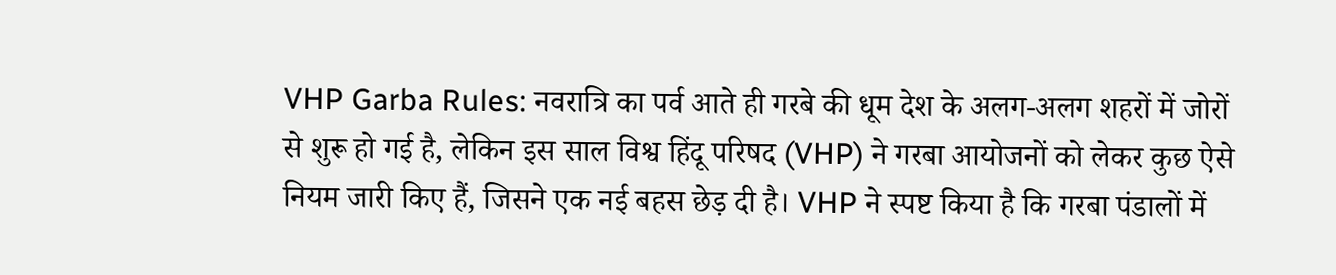VHP Garba Rules: नवरात्रि का पर्व आते ही गरबे की धूम देश के अलग-अलग शहरों में जोरों से शुरू हो गई है, लेकिन इस साल विश्व हिंदू परिषद (VHP) ने गरबा आयोजनों को लेकर कुछ ऐसे नियम जारी किए हैं, जिसने एक नई बहस छेड़ दी है। VHP ने स्पष्ट किया है कि गरबा पंडालों में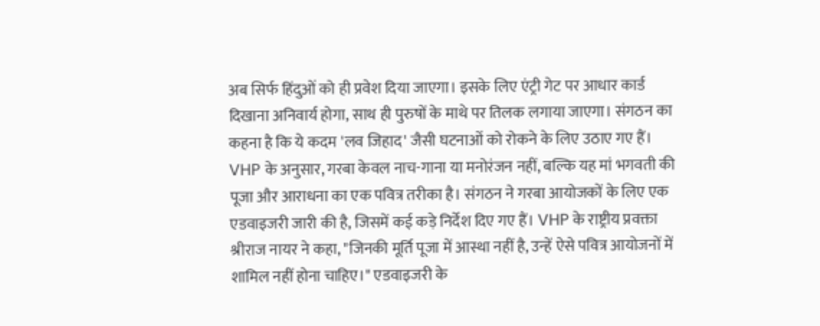अब सिर्फ हिंदुओं को ही प्रवेश दिया जाएगा। इसके लिए एंट्री गेट पर आधार कार्ड दिखाना अनिवार्य होगा, साथ ही पुरुषों के माथे पर तिलक लगाया जाएगा। संगठन का कहना है कि ये कदम 'लव जिहाद' जैसी घटनाओं को रोकने के लिए उठाए गए हैं।
VHP के अनुसार, गरबा केवल नाच-गाना या मनोरंजन नहीं, बल्कि यह मां भगवती की पूजा और आराधना का एक पवित्र तरीका है। संगठन ने गरबा आयोजकों के लिए एक एडवाइजरी जारी की है, जिसमें कई कड़े निर्देश दिए गए हैं। VHP के राष्ट्रीय प्रवक्ता श्रीराज नायर ने कहा, "जिनकी मूर्ति पूजा में आस्था नहीं है, उन्हें ऐसे पवित्र आयोजनों में शामिल नहीं होना चाहिए।" एडवाइजरी के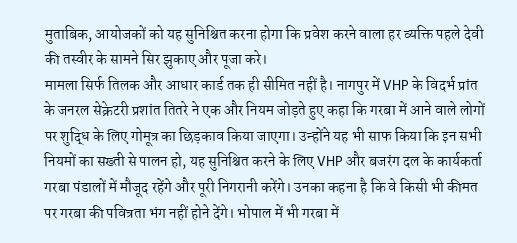मुताबिक, आयोजकों को यह सुनिश्चित करना होगा कि प्रवेश करने वाला हर व्यक्ति पहले देवी की तस्वीर के सामने सिर झुकाए और पूजा करे।
मामला सिर्फ तिलक और आधार कार्ड तक ही सीमित नहीं है। नागपुर में VHP के विदर्भ प्रांत के जनरल सेक्रेटरी प्रशांत तितरे ने एक और नियम जोड़ते हुए कहा कि गरबा में आने वाले लोगों पर शुद्धि के लिए गोमूत्र का छिड़काव किया जाएगा। उन्होंने यह भी साफ किया कि इन सभी नियमों का सख्ती से पालन हो, यह सुनिश्चित करने के लिए VHP और बजरंग दल के कार्यकर्ता गरबा पंडालों में मौजूद रहेंगे और पूरी निगरानी करेंगे। उनका कहना है कि वे किसी भी कीमत पर गरबा की पवित्रता भंग नहीं होने देंगे। भोपाल में भी गरबा में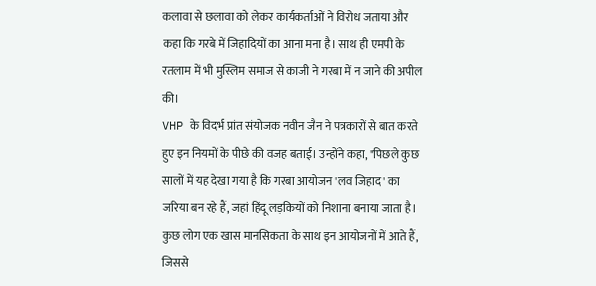कलावा से छलावा को लेकर कार्यकर्ताओं ने विरोध जताया और कहा कि गरबे में जिहादियों का आना मना है। साथ ही एमपी के रतलाम में भी मुस्लिम समाज से काजी ने गरबा में न जाने की अपील की।
VHP के विदर्भ प्रांत संयोजक नवीन जैन ने पत्रकारों से बात करते हुए इन नियमों के पीछे की वजह बताई। उन्होंने कहा, "पिछले कुछ सालों में यह देखा गया है कि गरबा आयोजन 'लव जिहाद' का जरिया बन रहे हैं, जहां हिंदू लड़कियों को निशाना बनाया जाता है। कुछ लोग एक खास मानसिकता के साथ इन आयोजनों में आते हैं, जिससे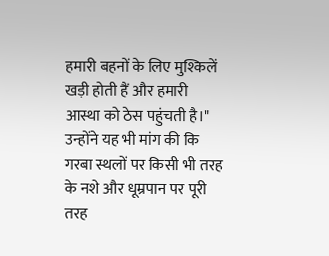हमारी बहनों के लिए मुश्किलें खड़ी होती हैं और हमारी आस्था को ठेस पहुंचती है।" उन्होंने यह भी मांग की कि गरबा स्थलों पर किसी भी तरह के नशे और धूम्रपान पर पूरी तरह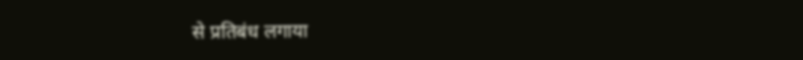से प्रतिबंध लगाया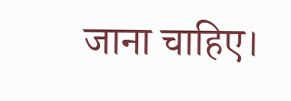जाना चाहिए।